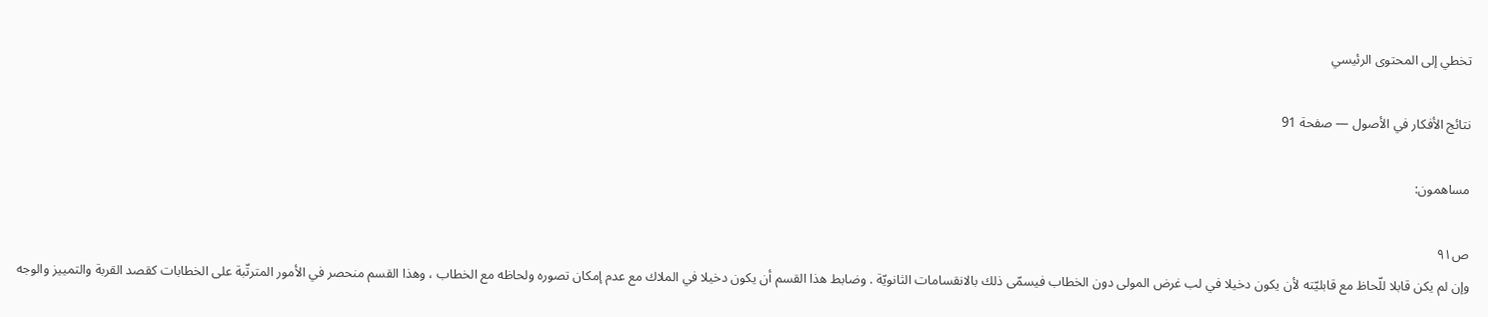تخطي إلى المحتوى الرئيسي

نتائج الأفكار في الأصول — صفحة 91

مساهمون:

ص٩١
وإن لم يكن قابلا للّحاظ مع قابليّته لأن يكون دخيلا في لب غرض المولى دون الخطاب فيسمّى ذلك بالانقسامات الثانويّة . وضابط هذا القسم أن يكون دخيلا في الملاك مع عدم إمكان تصوره ولحاظه مع الخطاب ، وهذا القسم منحصر في الأمور المترتّبة على الخطابات كقصد القربة والتمييز والوجه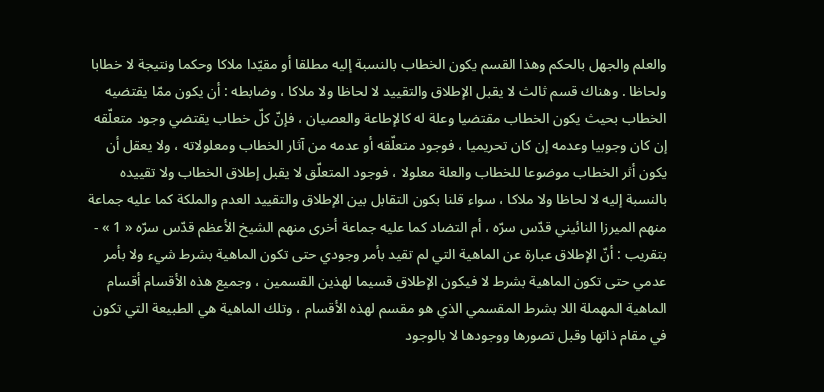والعلم والجهل بالحكم وهذا القسم يكون الخطاب بالنسبة إليه مطلقا أو مقيّدا ملاكا وحكما ونتيجة لا خطابا ولحاظا . وهناك قسم ثالث لا يقبل الإطلاق والتقييد لا لحاظا ولا ملاكا ، وضابطه : أن يكون ممّا يقتضيه الخطاب بحيث يكون الخطاب مقتضيا وعلة له كالإطاعة والعصيان ، فإنّ كلّ خطاب يقتضي وجود متعلّقه إن كان وجوبيا وعدمه إن كان تحريميا ، فوجود متعلّقه أو عدمه من آثار الخطاب ومعلولاته ، ولا يعقل أن يكون أثر الخطاب موضوعا للخطاب والعلة معلولا ، فوجود المتعلّق لا يقبل إطلاق الخطاب ولا تقييده بالنسبة إليه لا لحاظا ولا ملاكا ، سواء قلنا بكون التقابل بين الإطلاق والتقييد العدم والملكة كما عليه جماعة منهم الميرزا النائيني قدّس سرّه ، أم التضاد كما عليه جماعة أخرى منهم الشيخ الأعظم قدّس سرّه « 1 » - بتقريب : أنّ الإطلاق عبارة عن الماهية التي لم تقيد بأمر وجودي حتى تكون الماهية بشرط شيء ولا بأمر عدمي حتى تكون الماهية بشرط لا فيكون الإطلاق قسيما لهذين القسمين ، وجميع هذه الأقسام أقسام الماهية المهملة اللا بشرط المقسمي الذي هو مقسم لهذه الأقسام ، وتلك الماهية هي الطبيعة التي تكون في مقام ذاتها وقبل تصورها ووجودها لا بالوجود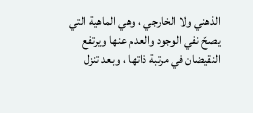الذهني ولا الخارجي ، وهي الماهية التي يصحّ نفي الوجود والعدم عنها ويرتفع النقيضان في مرتبة ذاتها ، وبعد تنزل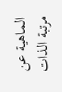الماهية عن مرتبة الذات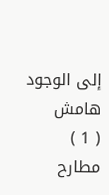إلى الوجود
هامش
( 1 ) مطارح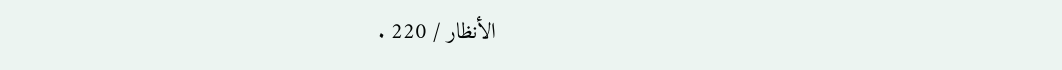الأنظار / 220 .